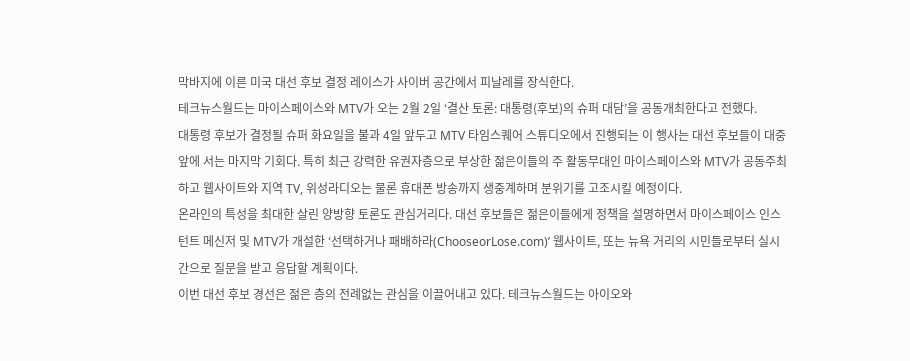막바지에 이른 미국 대선 후보 결정 레이스가 사이버 공간에서 피날레를 장식한다.
테크뉴스월드는 마이스페이스와 MTV가 오는 2월 2일 ‘결산 토론: 대통령(후보)의 슈퍼 대담’을 공동개최한다고 전했다.
대통령 후보가 결정될 슈퍼 화요일을 불과 4일 앞두고 MTV 타임스퀘어 스튜디오에서 진행되는 이 행사는 대선 후보들이 대중 앞에 서는 마지막 기회다. 특히 최근 강력한 유권자층으로 부상한 젊은이들의 주 활동무대인 마이스페이스와 MTV가 공동주최하고 웹사이트와 지역 TV, 위성라디오는 물론 휴대폰 방송까지 생중계하며 분위기를 고조시킬 예정이다.
온라인의 특성을 최대한 살린 양방향 토론도 관심거리다. 대선 후보들은 젊은이들에게 정책을 설명하면서 마이스페이스 인스턴트 메신저 및 MTV가 개설한 ‘선택하거나 패배하라(ChooseorLose.com)’ 웹사이트, 또는 뉴욕 거리의 시민들로부터 실시간으로 질문을 받고 응답할 계획이다.
이번 대선 후보 경선은 젊은 층의 전례없는 관심을 이끌어내고 있다. 테크뉴스월드는 아이오와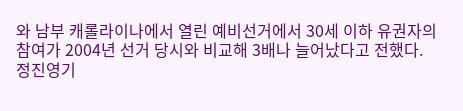와 남부 캐롤라이나에서 열린 예비선거에서 30세 이하 유권자의 참여가 2004년 선거 당시와 비교해 3배나 늘어났다고 전했다.
정진영기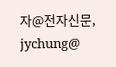자@전자신문, jychung@